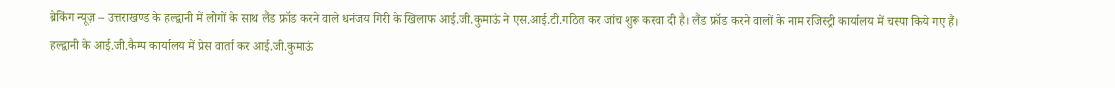ब्रेकिंग न्यूज़ – उत्तराखण्ड के हल्द्वानी में लोगों के साथ लैंड फ्रॉड करने वाले धनंजय गिरी के खिलाफ आई.जी.कुमाऊं ने एस.आई.टी.गठित कर जांच शुरू करवा दी है। लैंड फ्रॉड करने वालों के नाम रजिस्ट्री कार्यालय में चस्पा किये गए हैं।
हल्द्वानी के आई.जी.कैम्प कार्यालय में प्रेस वार्ता कर आई.जी.कुमाऊं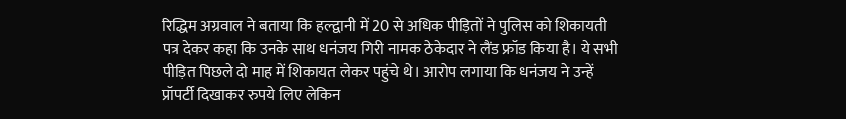रिद्धिम अग्रवाल ने बताया कि हल्द्वानी में 20 से अधिक पीड़ितों ने पुलिस को शिकायती पत्र देकर कहा कि उनके साथ धनंजय गिरी नामक ठेकेदार ने लैंड फ्रॉड किया है। ये सभी पीड़ित पिछले दो माह में शिकायत लेकर पहुंचे थे। आरोप लगाया कि धनंजय ने उन्हें प्रॉपर्टी दिखाकर रुपये लिए लेकिन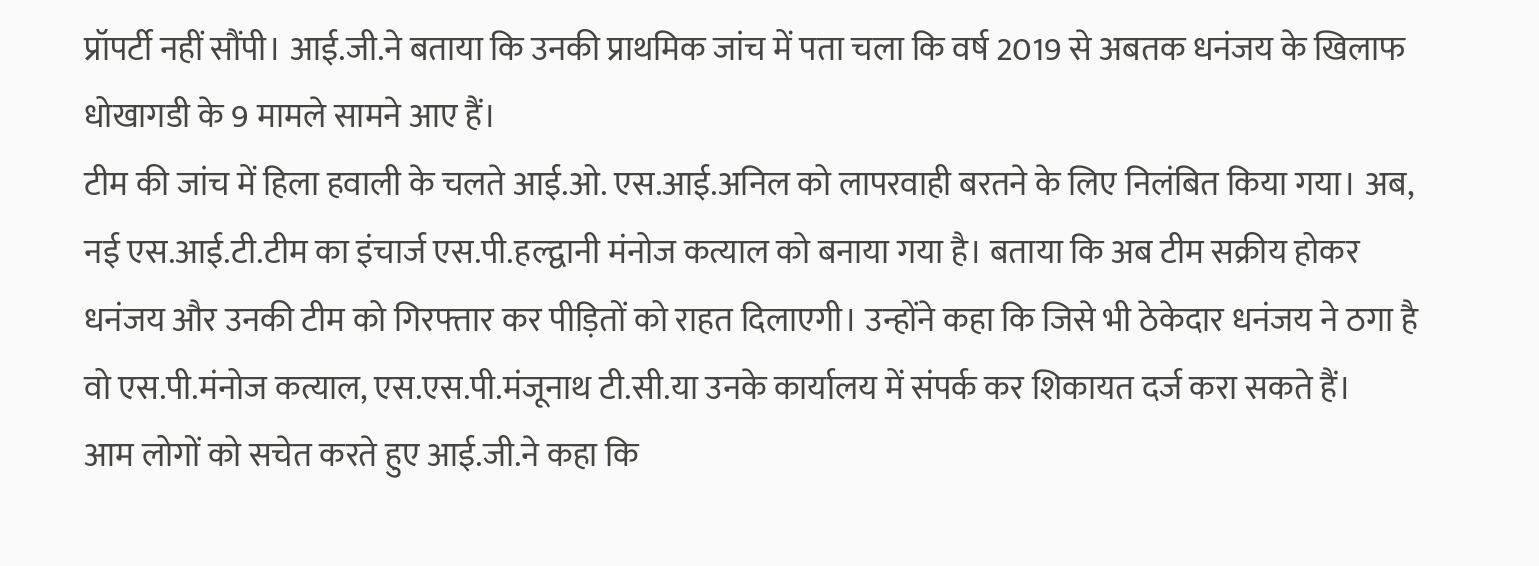प्रॉपर्टी नहीं सौंपी। आई.जी.ने बताया कि उनकी प्राथमिक जांच में पता चला कि वर्ष 2019 से अबतक धनंजय के खिलाफ धोखागडी के 9 मामले सामने आए हैं।
टीम की जांच में हिला हवाली के चलते आई.ओ. एस.आई.अनिल को लापरवाही बरतने के लिए निलंबित किया गया। अब, नई एस.आई.टी.टीम का इंचार्ज एस.पी.हल्द्वानी मंनोज कत्याल को बनाया गया है। बताया कि अब टीम सक्रीय होकर धनंजय और उनकी टीम को गिरफ्तार कर पीड़ितों को राहत दिलाएगी। उन्होंने कहा कि जिसे भी ठेकेदार धनंजय ने ठगा है वो एस.पी.मंनोज कत्याल, एस.एस.पी.मंजूनाथ टी.सी.या उनके कार्यालय में संपर्क कर शिकायत दर्ज करा सकते हैं।
आम लोगों को सचेत करते हुए आई.जी.ने कहा कि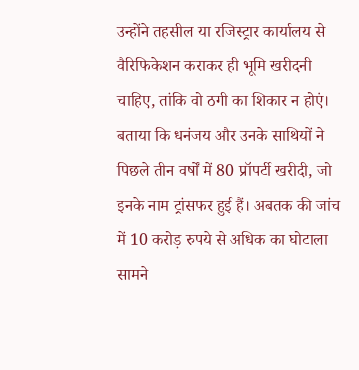उन्होंने तहसील या रजिस्ट्रार कार्यालय से वैरिफिकेशन कराकर ही भूमि खरीदनी चाहिए, तांकि वो ठगी का शिकार न होएं। बताया कि धनंजय और उनके साथियों ने पिछले तीन वर्षों में 80 प्रॉपर्टी खरीदी, जो इनके नाम ट्रांसफर हुई हैं। अबतक की जांच में 10 करोड़ रुपये से अधिक का घोटाला सामने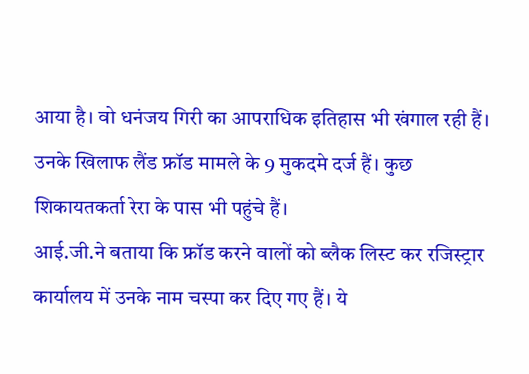आया है। वो धनंजय गिरी का आपराधिक इतिहास भी खंगाल रही हैं। उनके खिलाफ लैंड फ्रॉड मामले के 9 मुकदमे दर्ज हैं। कुछ शिकायतकर्ता रेरा के पास भी पहुंचे हैं।
आई.जी.ने बताया कि फ्रॉड करने वालों को ब्लैक लिस्ट कर रजिस्ट्रार कार्यालय में उनके नाम चस्पा कर दिए गए हैं। ये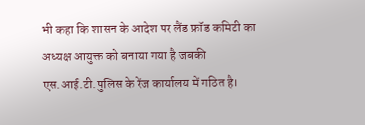भी कहा कि शासन के आदेश पर लैंड फ्रॉड कमिटी का अध्यक्ष आयुक्त को बनाया गया है जबकी एस.आई.टी.पुलिस के रेंज कार्यालय में गठित है।